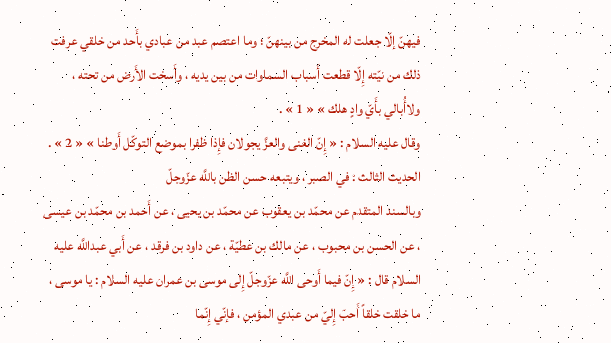فيهنّ إلّا جعلت له المخرج من بينهنّ ؛ وما اعتصم عبد من عبادي بأَحد من خلقي عرفت ذلك من نيّته إِلّا قطعت أَسباب السماوات من بين يديه ، وأَسخت الأَرض من تحته ، ولاأُبالي بأَيّ وادٍ هلك » « 1 » .
وقال عليه السلام : « إِنّ الغنى والعزَّ يجولان فإِذا ظفرا بموضع التوكّل أَوطنا » « 2 » .
الحديث الثالث : في الصبر ، ويتبعه حسن الظن باللَّه عزّوجلّ
وبالسند المتقدم عن محمّد بن يعقوب عن محمّد بن يحيى ، عن أَحمد بن محمّد بن عيسى ، عن الحسن بن محبوب ، عن مالك بن عطيّة ، عن داود بن فرقد ، عن أَبي عبداللَّه عليه السلام قال : « إِنّ فيما أَوحى اللَّه عزّوجلّ إِلى موسى بن عمران عليه السلام : يا موسى ، ما خلقت خلقاً أَحبّ إِليّ من عبدي المؤمن ، فإنّي إِنّما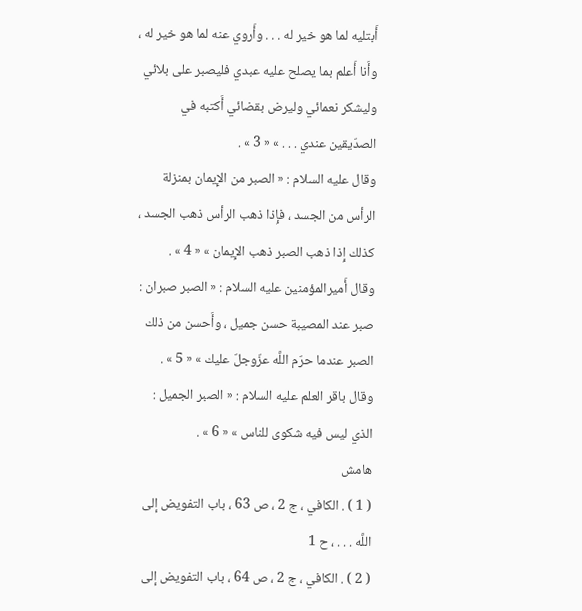أَبتليه لما هو خير له . . . وأَروي عنه لما هو خير له ، وأَنا أَعلم بما يصلح عليه عبدي فليصبر على بلائي وليشكر نعمائي وليرض بقضائي أَكتبه في الصدّيقين عندي . . . » « 3 » .
وقال عليه السلام : « الصبر من الإِيمان بمنزلة الرأس من الجسد ، فإِذا ذهب الرأس ذهب الجسد ، كذلك إِذا ذهب الصبر ذهب الإِيمان » « 4 » .
وقال أَميرالمؤمنين عليه السلام : « الصبر صبران : صبر عند المصيبة حسن جميل ، وأَحسن من ذلك الصبر عندما حرّم اللَّه عزّوجلّ عليك » « 5 » .
وقال باقر العلم عليه السلام : « الصبر الجميل : الذي ليس فيه شكوى للناس » « 6 » .
هامش
( 1 ) . الكافي ، ج 2 ، ص 63 ، باب التفويض إلى اللَّه . . . ، ح 1
( 2 ) . الكافي ، ج 2 ، ص 64 ، باب التفويض إلى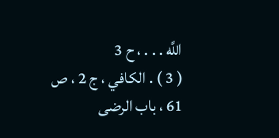اللَّه . . . ، ح 3
( 3 ) . الكافي ، ج 2 ، ص 61 ، باب الرضى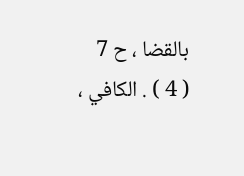بالقضا ، ح 7
( 4 ) . الكافي ،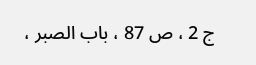ج 2 ، ص 87 ، باب الصبر ،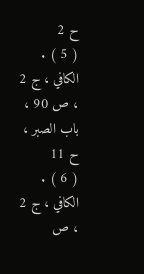ح 2
( 5 ) . الكافي ، ج 2 ، ص 90 ، باب الصبر ، ح 11
( 6 ) . الكافي ، ج 2 ، ص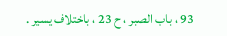93 ، باب الصبر ، ح 23 ، باختلاف يسير .